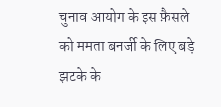चुनाव आयोग के इस फ़ैसले को ममता बनर्जी के लिए बड़े झटके के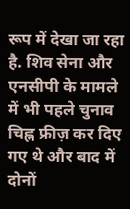रूप में देखा जा रहा है. शिव सेना और एनसीपी के मामले में भी पहले चुनाव चिह्न फ्रीज़ कर दिए गए थे और बाद में दोनों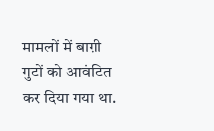मामलों में बाग़ी गुटों को आवंटित कर दिया गया था.